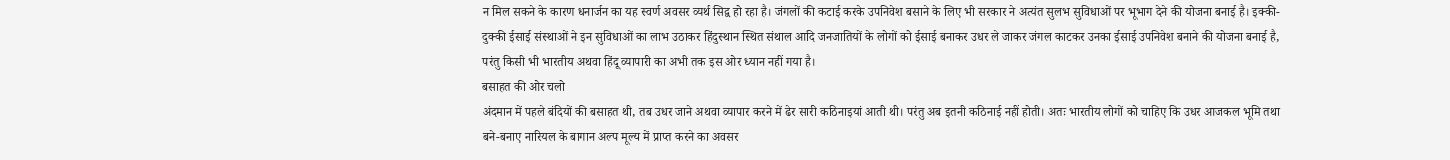न मिल सकने के कारण धनार्जन का यह स्वर्ण अवसर व्यर्थ सिद्व हो रहा है। जंगलों की कटाई करके उपनिवेश बसाने के लिए भी सरकार ने अत्यंत सुलभ सुविधाओं पर भूभाग देने की योजना बनाई है। इक्की-दुक्की ईसाई संस्थाओं ने इन सुविधाओं का लाभ उठाकर हिंदुस्थान स्थित संथाल आदि जनजातियों के लोगों को ईसाई बनाकर उधर ले जाकर जंगल काटकर उनका ईसाई उपनिवेश बनाने की योजना बनाई है, परंतु किसी भी भारतीय अथवा हिंदू व्यापारी का अभी तक इस ओर ध्यान नहीं गया है।
बसाहत की ओर चलो
अंदमान में पहले बंदियों की बसाहत थी, तब उधर जाने अथवा व्यापार करने में ढेर सारी कठिनाइयां आती थी। परंतु अब इतनी कठिनाई नहीं होती। अतः भारतीय लोगों को चाहिए कि उधर आजकल भूमि तथा बने-बनाए नारियल के बागान अल्प मूल्य में प्राप्त करने का अवसर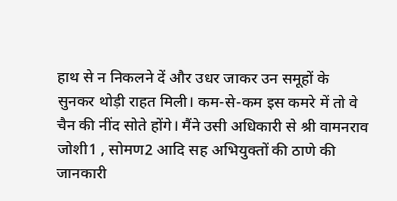हाथ से न निकलने दें और उधर जाकर उन समूहों के
सुनकर थोड़ी राहत मिली। कम-से-कम इस कमरे में तो वे चैन की नींद सोते होंगे। मैंने उसी अधिकारी से श्री वामनराव जोशी1 , सोमण2 आदि सह अभियुक्तों की ठाणे की जानकारी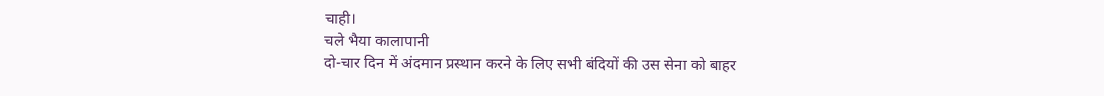चाही।
चले भैया कालापानी
दो-चार दिन में अंदमान प्रस्थान करने के लिए सभी बंदियों की उस सेना को बाहर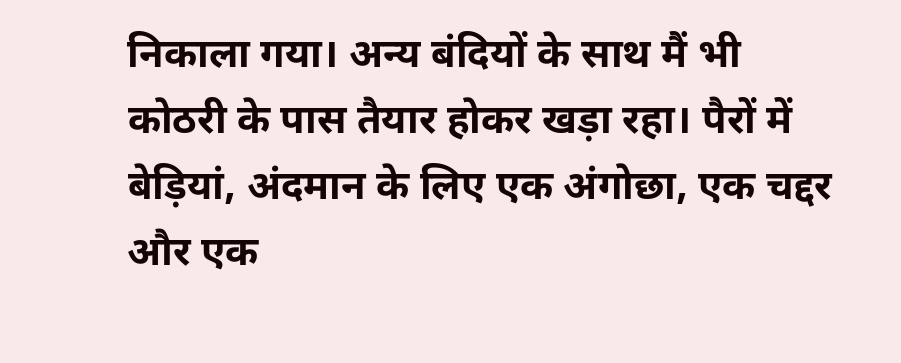निकाला गया। अन्य बंदियों के साथ मैं भी कोठरी के पास तैयार होकर खड़ा रहा। पैरों में बेड़ियां, अंदमान के लिए एक अंगोछा, एक चद्दर और एक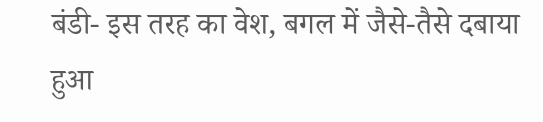बंडी- इस तरह का वेश, बगल में जैसे-तैसे दबाया हुआ